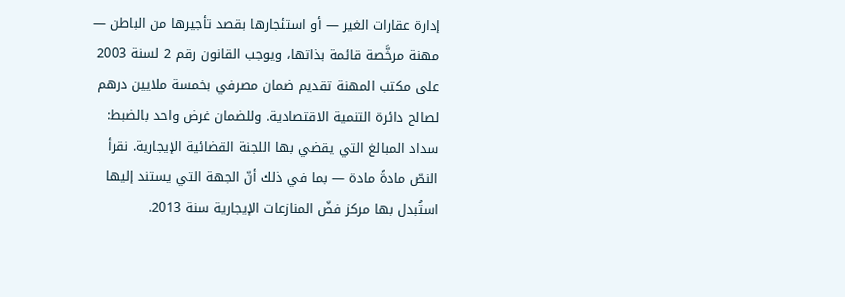إدارة عقارات الغير — أو استئجارها بقصد تأجيرها من الباطن — مهنة مرخَّصة قائمة بذاتها، ويوجب القانون رقم 2 لسنة 2003 على مكتب المهنة تقديم ضمان مصرفي بخمسة ملايين درهم لصالح دائرة التنمية الاقتصادية. وللضمان غرض واحد بالضبط: سداد المبالغ التي يقضي بها اللجنة القضائية الإيجارية. نقرأ النصّ مادةً مادة — بما في ذلك أنّ الجهة التي يستند إليها استُبدل بها مركز فضّ المنازعات الإيجارية سنة 2013.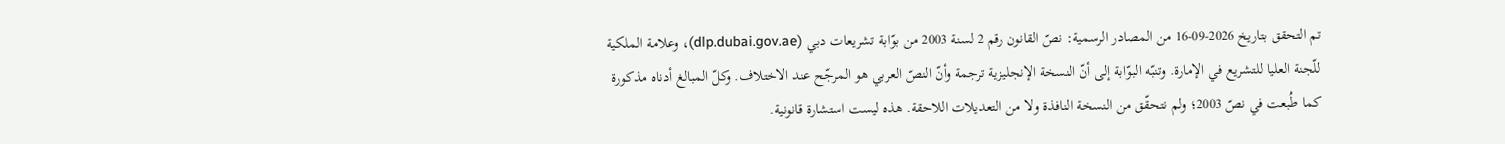تم التحقق بتاريخ 2026-09-16 من المصادر الرسمية: نصّ القانون رقم 2 لسنة 2003 من بوّابة تشريعات دبي (dlp.dubai.gov.ae)، وعلامة الملكية للّجنة العليا للتشريع في الإمارة. وتنبّه البوّابة إلى أنّ النسخة الإنجليزية ترجمة وأنّ النصّ العربي هو المرجّح عند الاختلاف. وكلّ المبالغ أدناه مذكورة كما طُبعت في نصّ 2003؛ ولم نتحقّق من النسخة النافذة ولا من التعديلات اللاحقة. هذه ليست استشارة قانونية.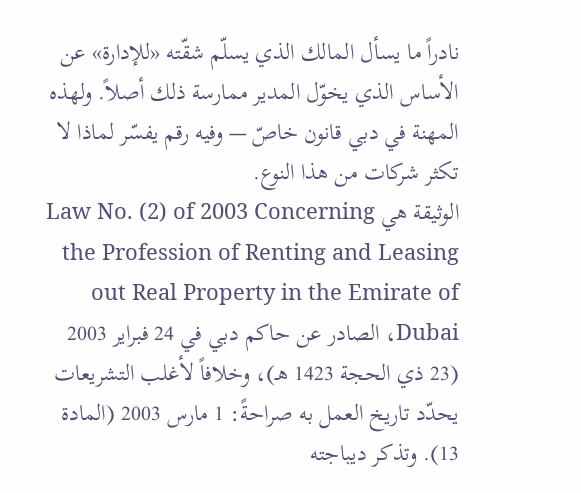نادراً ما يسأل المالك الذي يسلّم شقّته «للإدارة» عن الأساس الذي يخوّل المدير ممارسة ذلك أصلاً. ولهذه المهنة في دبي قانون خاصّ — وفيه رقم يفسّر لماذا لا تكثر شركات من هذا النوع.
الوثيقة هي Law No. (2) of 2003 Concerning the Profession of Renting and Leasing out Real Property in the Emirate of Dubai، الصادر عن حاكم دبي في 24 فبراير 2003 (23 ذي الحجة 1423 هـ)، وخلافاً لأغلب التشريعات يحدّد تاريخ العمل به صراحةً: 1 مارس 2003 (المادة 13). وتذكر ديباجته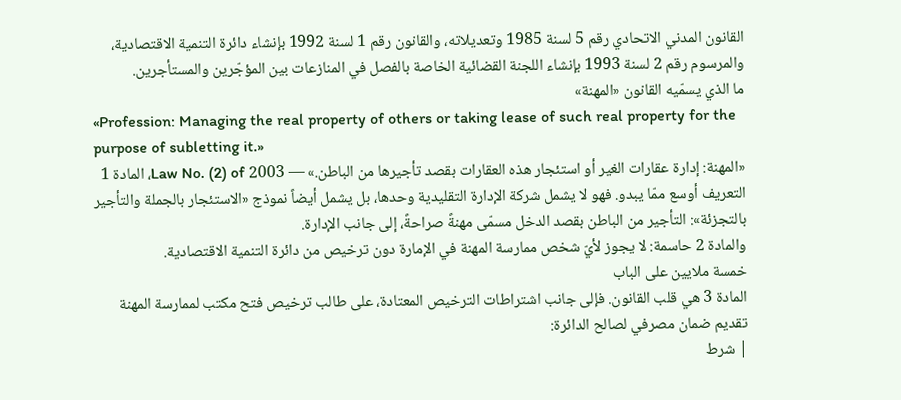القانون المدني الاتحادي رقم 5 لسنة 1985 وتعديلاته، والقانون رقم 1 لسنة 1992 بإنشاء دائرة التنمية الاقتصادية، والمرسوم رقم 2 لسنة 1993 بإنشاء اللجنة القضائية الخاصة بالفصل في المنازعات بين المؤجّرين والمستأجرين.
ما الذي يسمّيه القانون «المهنة»
«Profession: Managing the real property of others or taking lease of such real property for the purpose of subletting it.»
«المهنة: إدارة عقارات الغير أو استئجار هذه العقارات بقصد تأجيرها من الباطن.» — Law No. (2) of 2003، المادة 1
التعريف أوسع ممّا يبدو. فهو لا يشمل شركة الإدارة التقليدية وحدها، بل يشمل أيضاً نموذج «الاستئجار بالجملة والتأجير بالتجزئة»: التأجير من الباطن بقصد الدخل مسمّى مهنةً صراحةً، إلى جانب الإدارة.
والمادة 2 حاسمة: لا يجوز لأيّ شخص ممارسة المهنة في الإمارة دون ترخيص من دائرة التنمية الاقتصادية.
خمسة ملايين على الباب
المادة 3 هي قلب القانون. فإلى جانب اشتراطات الترخيص المعتادة، على طالب ترخيص فتح مكتب لممارسة المهنة تقديم ضمان مصرفي لصالح الدائرة:
| شرط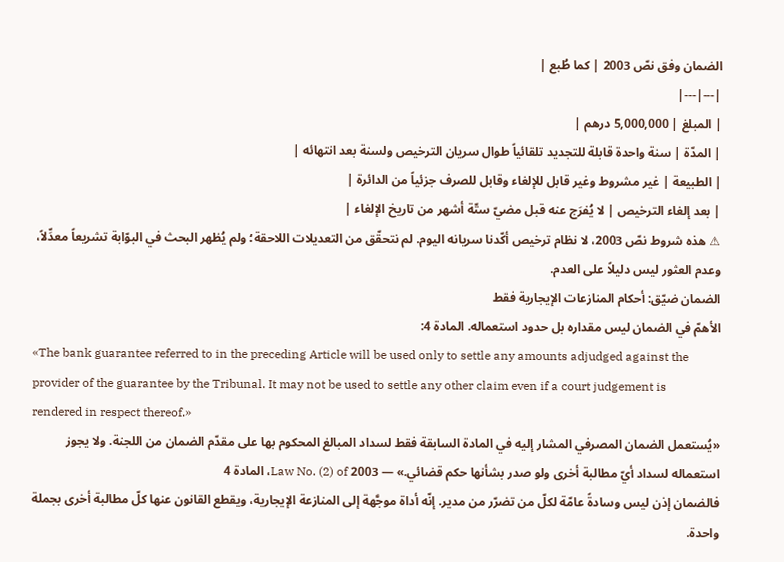الضمان وفق نصّ 2003 | كما طُبع |
|---|---|
| المبلغ | 5,000,000 درهم |
| المدّة | سنة واحدة قابلة للتجديد تلقائياً طوال سريان الترخيص ولسنة بعد انتهائه |
| الطبيعة | غير مشروط وغير قابل للإلغاء وقابل للصرف جزئياً من الدائرة |
| بعد إلغاء الترخيص | لا يُفرَج عنه قبل مضيّ ستّة أشهر من تاريخ الإلغاء |
⚠ هذه شروط نصّ 2003، لا نظام ترخيص أكّدنا سريانه اليوم. لم نتحقّق من التعديلات اللاحقة؛ ولم يُظهر البحث في البوّابة تشريعاً معدِّلاً، وعدم العثور ليس دليلاً على العدم.
الضمان ضيّق: أحكام المنازعات الإيجارية فقط
الأهمّ في الضمان ليس مقداره بل حدود استعماله. المادة 4:
«The bank guarantee referred to in the preceding Article will be used only to settle any amounts adjudged against the provider of the guarantee by the Tribunal. It may not be used to settle any other claim even if a court judgement is rendered in respect thereof.»
«يُستعمل الضمان المصرفي المشار إليه في المادة السابقة فقط لسداد المبالغ المحكوم بها على مقدّم الضمان من اللجنة. ولا يجوز استعماله لسداد أيّ مطالبة أخرى ولو صدر بشأنها حكم قضائي.» — Law No. (2) of 2003، المادة 4
فالضمان إذن ليس وسادةً عامّة لكلّ من تضرّر من مدير. إنّه أداة موجَّهة إلى المنازعة الإيجارية، ويقطع القانون عنها كلّ مطالبة أخرى بجملة واحدة.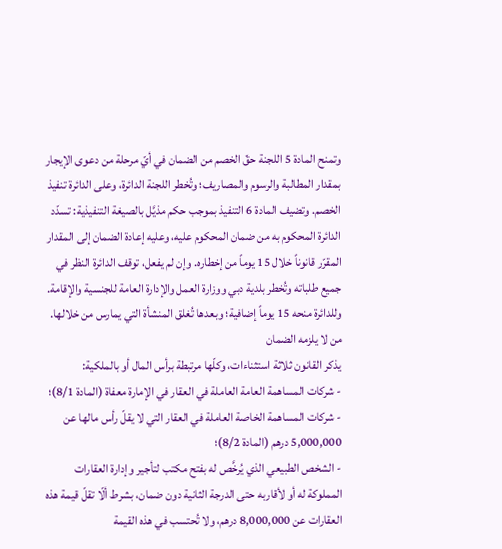وتمنح المادة 5 اللجنة حقّ الخصم من الضمان في أيّ مرحلة من دعوى الإيجار بمقدار المطالبة والرسوم والمصاريف؛ وتُخطر اللجنة الدائرة، وعلى الدائرة تنفيذ الخصم. وتضيف المادة 6 التنفيذ بموجب حكم مذيَّل بالصيغة التنفيذية: تسدّد الدائرة المحكوم به من ضمان المحكوم عليه، وعليه إعادة الضمان إلى المقدار المقرّر قانوناً خلال 15 يوماً من إخطاره. وإن لم يفعل، توقف الدائرة النظر في جميع طلباته وتُخطر بلدية دبي ووزارة العمل والإدارة العامة للجنسية والإقامة. وللدائرة منحه 15 يوماً إضافية؛ وبعدها تُغلق المنشأة التي يمارس من خلالها.
من لا يلزمه الضمان
يذكر القانون ثلاثة استثناءات، وكلّها مرتبطة برأس المال أو بالملكية:
- شركات المساهمة العامة العاملة في العقار في الإمارة معفاة (المادة 8/1)؛
- شركات المساهمة الخاصة العاملة في العقار التي لا يقلّ رأس مالها عن 5,000,000 درهم (المادة 8/2)؛
- الشخص الطبيعي الذي يُرخَّص له بفتح مكتب لتأجير وإدارة العقارات المملوكة له أو لأقاربه حتى الدرجة الثانية دون ضمان، بشرط ألّا تقلّ قيمة هذه العقارات عن 8,000,000 درهم، ولا تُحتسب في هذه القيمة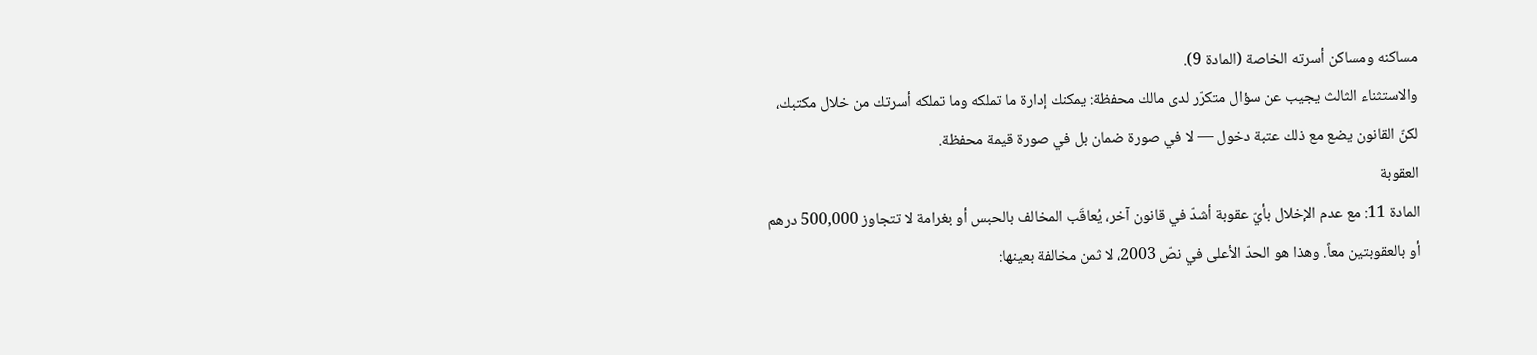مساكنه ومساكن أسرته الخاصة (المادة 9).
والاستثناء الثالث يجيب عن سؤال متكرّر لدى مالك محفظة: يمكنك إدارة ما تملكه وما تملكه أسرتك من خلال مكتبك، لكنّ القانون يضع مع ذلك عتبة دخول — لا في صورة ضمان بل في صورة قيمة محفظة.
العقوبة
المادة 11: مع عدم الإخلال بأيّ عقوبة أشدّ في قانون آخر، يُعاقَب المخالف بالحبس أو بغرامة لا تتجاوز 500,000 درهم أو بالعقوبتين معاً. وهذا هو الحدّ الأعلى في نصّ 2003، لا ثمن مخالفة بعينها: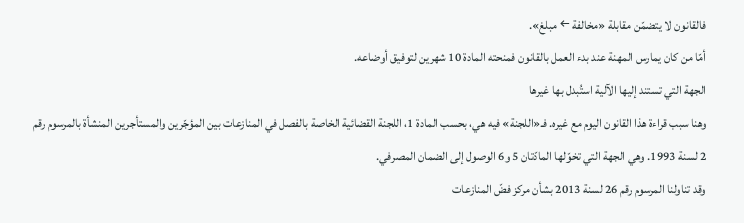فالقانون لا يتضمّن مقابلة «مخالفة ← مبلغ».
أمّا من كان يمارس المهنة عند بدء العمل بالقانون فمنحته المادة 10 شهرين لتوفيق أوضاعه.
الجهة التي تستند إليها الآلية استُبدل بها غيرها
وهنا سبب قراءة هذا القانون اليوم مع غيره. فـ«اللجنة» فيه هي، بحسب المادة 1، اللجنة القضائية الخاصة بالفصل في المنازعات بين المؤجّرين والمستأجرين المنشأة بالمرسوم رقم 2 لسنة 1993. وهي الجهة التي تخوّلها المادّتان 5 و6 الوصول إلى الضمان المصرفي.
وقد تناولنا المرسوم رقم 26 لسنة 2013 بشأن مركز فضّ المنازعات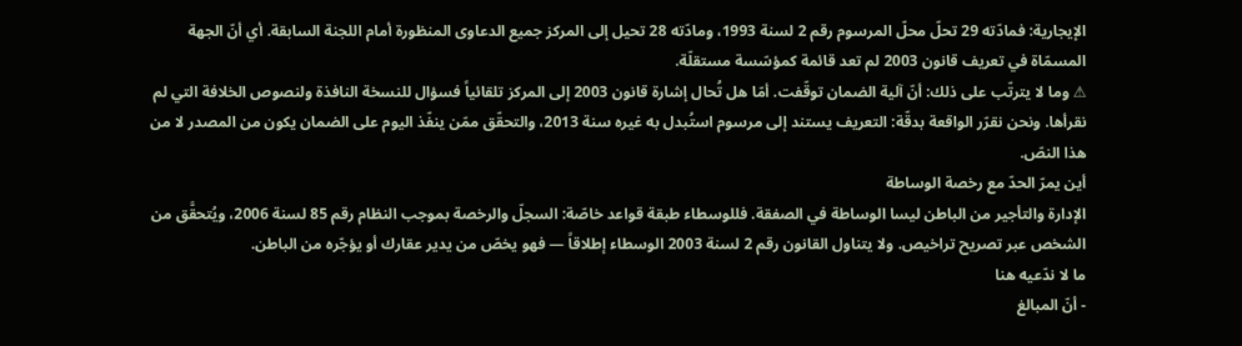الإيجارية: فمادّته 29 تحلّ محلّ المرسوم رقم 2 لسنة 1993، ومادّته 28 تحيل إلى المركز جميع الدعاوى المنظورة أمام اللجنة السابقة. أي أنّ الجهة المسمّاة في تعريف قانون 2003 لم تعد قائمة كمؤسّسة مستقلّة.
⚠ وما لا يترتّب على ذلك: أنّ آلية الضمان توقّفت. أمّا هل تُحال إشارة قانون 2003 إلى المركز تلقائياً فسؤال للنسخة النافذة ولنصوص الخلافة التي لم نقرأها. ونحن نقرّر الواقعة بدقّة: التعريف يستند إلى مرسوم استُبدل به غيره سنة 2013، والتحقّق ممّن ينفّذ اليوم على الضمان يكون من المصدر لا من هذا النصّ.
أين يمرّ الحدّ مع رخصة الوساطة
الإدارة والتأجير من الباطن ليسا الوساطة في الصفقة. فللوسطاء طبقة قواعد خاصّة: السجلّ والرخصة بموجب النظام رقم 85 لسنة 2006، ويُتحقَّق من الشخص عبر تصريح تراخيص. ولا يتناول القانون رقم 2 لسنة 2003 الوسطاء إطلاقاً — فهو يخصّ من يدير عقارك أو يؤجّره من الباطن.
ما لا ندّعيه هنا
- أنّ المبالغ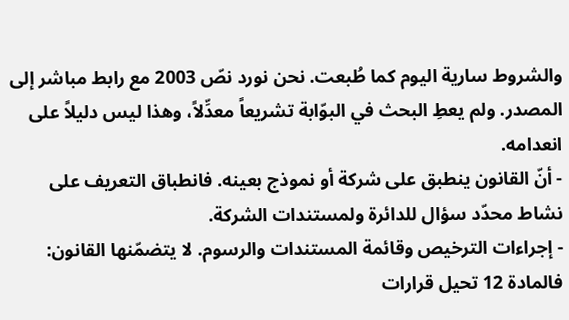والشروط سارية اليوم كما طُبعت. نحن نورد نصّ 2003 مع رابط مباشر إلى المصدر. ولم يعطِ البحث في البوّابة تشريعاً معدِّلاً، وهذا ليس دليلاً على انعدامه.
- أنّ القانون ينطبق على شركة أو نموذج بعينه. فانطباق التعريف على نشاط محدّد سؤال للدائرة ولمستندات الشركة.
- إجراءات الترخيص وقائمة المستندات والرسوم. لا يتضمّنها القانون: فالمادة 12 تحيل قرارات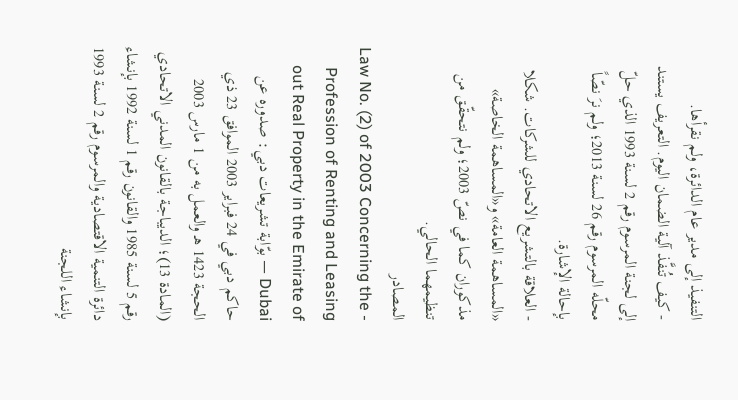التنفيذ إلى مدير عام الدائرة، ولم نقرأها.
- كيف تُنفَّذ آلية الضمان اليوم. التعريف يستند إلى لجنة المرسوم رقم 2 لسنة 1993 الذي حلّ محلّه المرسوم رقم 26 لسنة 2013؛ ولم نرَ نصّاً بإحالة الإشارة.
- العلاقة بالتشريع الاتحادي للشركات. شكلا «المساهمة العامة» و«المساهمة الخاصة» مذكوران كما في نصّ 2003؛ ولم نتحقّق من تنظيمهما الحالي.
المصادر
- Law No. (2) of 2003 Concerning the Profession of Renting and Leasing out Real Property in the Emirate of Dubai — بوّابة تشريعات دبي: صدوره عن حاكم دبي في 24 فبراير 2003 الموافق 23 ذي الحجة 1423 هـ والعمل به من 1 مارس 2003 (المادة 13)؛ الديباجة بالقانون المدني الاتحادي رقم 5 لسنة 1985 والقانون رقم 1 لسنة 1992 بإنشاء دائرة التنمية الاقتصادية والمرسوم رقم 2 لسنة 1993 بإنشاء اللجنة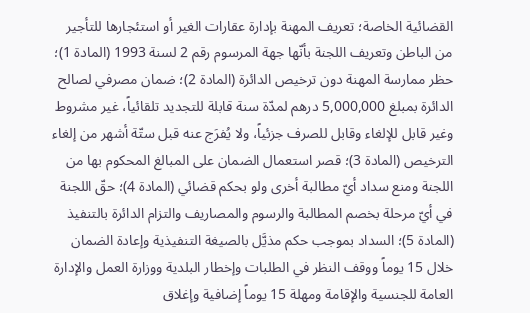القضائية الخاصة؛ تعريف المهنة بإدارة عقارات الغير أو استئجارها للتأجير من الباطن وتعريف اللجنة بأنّها جهة المرسوم رقم 2 لسنة 1993 (المادة 1)؛ حظر ممارسة المهنة دون ترخيص الدائرة (المادة 2)؛ ضمان مصرفي لصالح الدائرة بمبلغ 5,000,000 درهم لمدّة سنة قابلة للتجديد تلقائياً، غير مشروط وغير قابل للإلغاء وقابل للصرف جزئياً، ولا يُفرَج عنه قبل ستّة أشهر من إلغاء الترخيص (المادة 3)؛ قصر استعمال الضمان على المبالغ المحكوم بها من اللجنة ومنع سداد أيّ مطالبة أخرى ولو بحكم قضائي (المادة 4)؛ حقّ اللجنة في أيّ مرحلة بخصم المطالبة والرسوم والمصاريف والتزام الدائرة بالتنفيذ (المادة 5)؛ السداد بموجب حكم مذيَّل بالصيغة التنفيذية وإعادة الضمان خلال 15 يوماً ووقف النظر في الطلبات وإخطار البلدية ووزارة العمل والإدارة العامة للجنسية والإقامة ومهلة 15 يوماً إضافية وإغلاق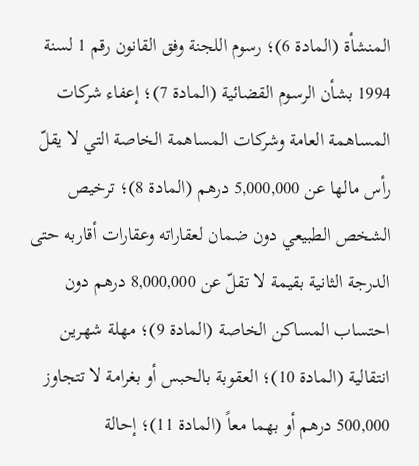المنشأة (المادة 6)؛ رسوم اللجنة وفق القانون رقم 1 لسنة 1994 بشأن الرسوم القضائية (المادة 7)؛ إعفاء شركات المساهمة العامة وشركات المساهمة الخاصة التي لا يقلّ رأس مالها عن 5,000,000 درهم (المادة 8)؛ ترخيص الشخص الطبيعي دون ضمان لعقاراته وعقارات أقاربه حتى الدرجة الثانية بقيمة لا تقلّ عن 8,000,000 درهم دون احتساب المساكن الخاصة (المادة 9)؛ مهلة شهرين انتقالية (المادة 10)؛ العقوبة بالحبس أو بغرامة لا تتجاوز 500,000 درهم أو بهما معاً (المادة 11)؛ إحالة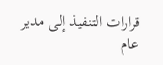قرارات التنفيذ إلى مدير عام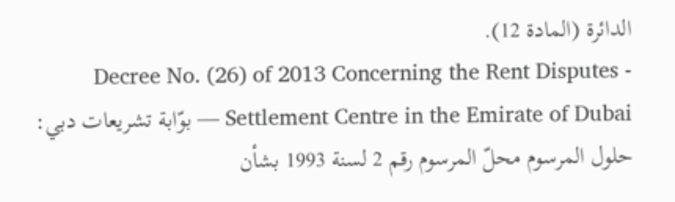الدائرة (المادة 12).
- Decree No. (26) of 2013 Concerning the Rent Disputes Settlement Centre in the Emirate of Dubai — بوّابة تشريعات دبي: حلول المرسوم محلّ المرسوم رقم 2 لسنة 1993 بشأن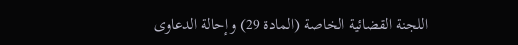اللجنة القضائية الخاصة (المادة 29) وإحالة الدعاوى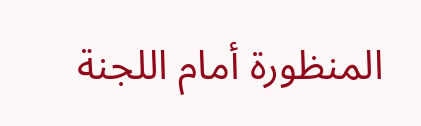المنظورة أمام اللجنة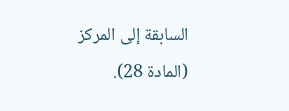السابقة إلى المركز (المادة 28).